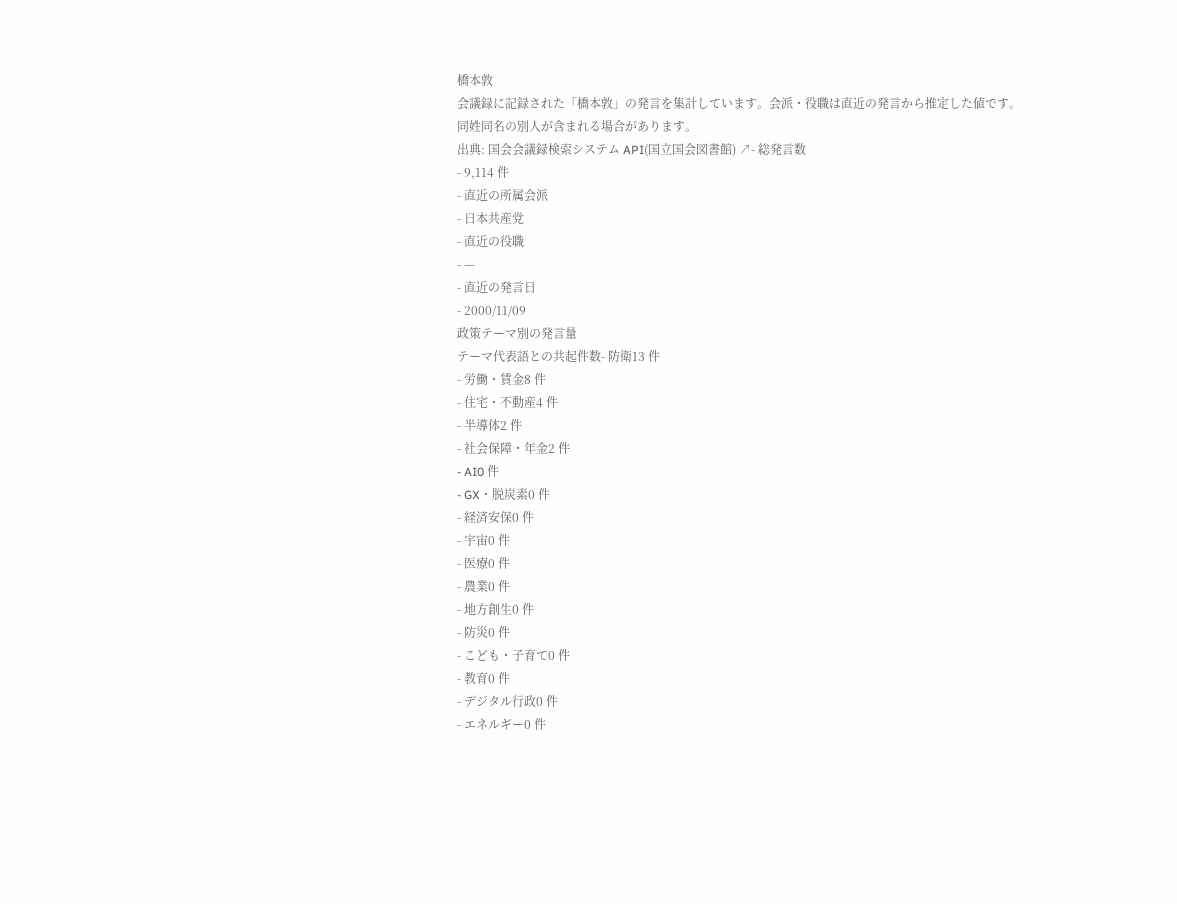橋本敦
会議録に記録された「橋本敦」の発言を集計しています。会派・役職は直近の発言から推定した値です。同姓同名の別人が含まれる場合があります。
出典: 国会会議録検索システム API(国立国会図書館) ↗- 総発言数
- 9,114 件
- 直近の所属会派
- 日本共産党
- 直近の役職
- —
- 直近の発言日
- 2000/11/09
政策テーマ別の発言量
テーマ代表語との共起件数- 防衛13 件
- 労働・賃金8 件
- 住宅・不動産4 件
- 半導体2 件
- 社会保障・年金2 件
- AI0 件
- GX・脱炭素0 件
- 経済安保0 件
- 宇宙0 件
- 医療0 件
- 農業0 件
- 地方創生0 件
- 防災0 件
- こども・子育て0 件
- 教育0 件
- デジタル行政0 件
- エネルギー0 件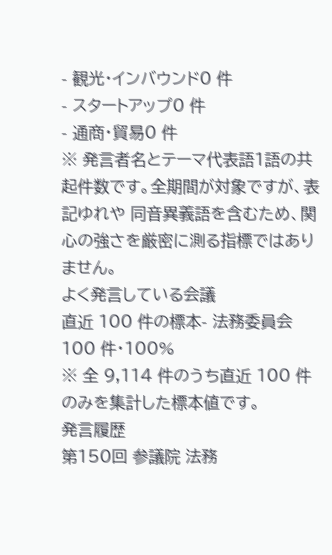- 観光・インバウンド0 件
- スタートアップ0 件
- 通商・貿易0 件
※ 発言者名とテーマ代表語1語の共起件数です。全期間が対象ですが、表記ゆれや 同音異義語を含むため、関心の強さを厳密に測る指標ではありません。
よく発言している会議
直近 100 件の標本- 法務委員会100 件・100%
※ 全 9,114 件のうち直近 100 件のみを集計した標本値です。
発言履歴
第150回 参議院 法務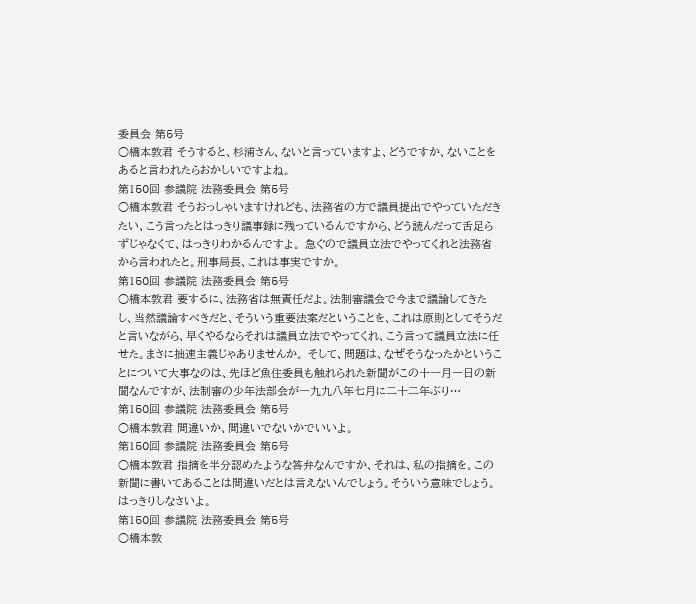委員会 第5号
○橋本敦君 そうすると、杉浦さん、ないと言っていますよ、どうですか、ないことをあると言われたらおかしいですよね。
第150回 参議院 法務委員会 第5号
○橋本敦君 そうおっしゃいますけれども、法務省の方で議員提出でやっていただきたい、こう言ったとはっきり議事録に残っているんですから、どう読んだって舌足らずじゃなくて、はっきりわかるんですよ。 急ぐので議員立法でやってくれと法務省から言われたと。刑事局長、これは事実ですか。
第150回 参議院 法務委員会 第5号
○橋本敦君 要するに、法務省は無責任だよ。法制審議会で今まで議論してきたし、当然議論すべきだと、そういう重要法案だということを、これは原則としてそうだと言いながら、早くやるならそれは議員立法でやってくれ、こう言って議員立法に任せた。まさに拙速主義じゃありませんか。 そして、問題は、なぜそうなったかということについて大事なのは、先ほど魚住委員も触れられた新聞がこの十一月一日の新聞なんですが、法制審の少年法部会が一九九八年七月に二十二年ぶり…
第150回 参議院 法務委員会 第5号
○橋本敦君 間違いか、間違いでないかでいいよ。
第150回 参議院 法務委員会 第5号
○橋本敦君 指摘を半分認めたような答弁なんですか、それは、私の指摘を。この新聞に書いてあることは間違いだとは言えないんでしょう。そういう意味でしょう。はっきりしなさいよ。
第150回 参議院 法務委員会 第5号
○橋本敦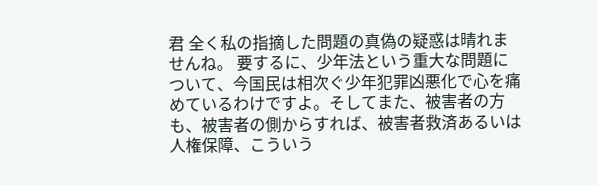君 全く私の指摘した問題の真偽の疑惑は晴れませんね。 要するに、少年法という重大な問題について、今国民は相次ぐ少年犯罪凶悪化で心を痛めているわけですよ。そしてまた、被害者の方も、被害者の側からすれば、被害者救済あるいは人権保障、こういう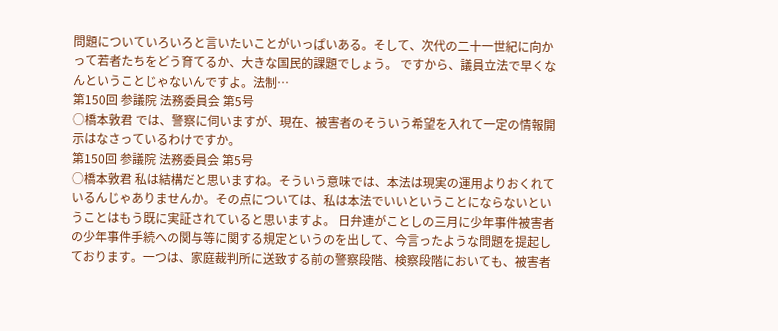問題についていろいろと言いたいことがいっぱいある。そして、次代の二十一世紀に向かって若者たちをどう育てるか、大きな国民的課題でしょう。 ですから、議員立法で早くなんということじゃないんですよ。法制…
第150回 参議院 法務委員会 第5号
○橋本敦君 では、警察に伺いますが、現在、被害者のそういう希望を入れて一定の情報開示はなさっているわけですか。
第150回 参議院 法務委員会 第5号
○橋本敦君 私は結構だと思いますね。そういう意味では、本法は現実の運用よりおくれているんじゃありませんか。その点については、私は本法でいいということにならないということはもう既に実証されていると思いますよ。 日弁連がことしの三月に少年事件被害者の少年事件手続への関与等に関する規定というのを出して、今言ったような問題を提起しております。一つは、家庭裁判所に送致する前の警察段階、検察段階においても、被害者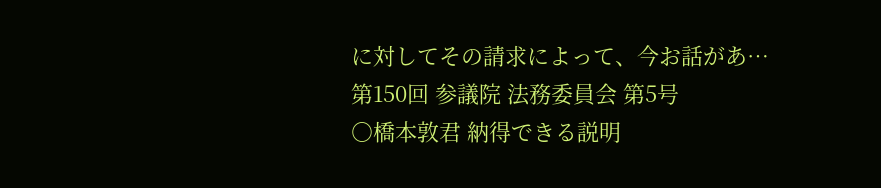に対してその請求によって、今お話があ…
第150回 参議院 法務委員会 第5号
○橋本敦君 納得できる説明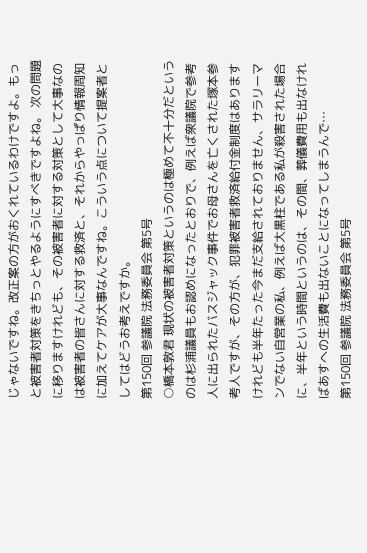じゃないですね。改正案の方がおくれているわけですよ。もっと被害者対策をきちっとやるようにすべきですよね。 次の問題に移りますけれども、その被害者に対する対策として大事なのは被害者の皆さんに対する救済と、それからやっぱり情報周知に加えてケアが大事なんですね。こういう点について提案者としてはどうお考えですか。
第150回 参議院 法務委員会 第5号
○橋本敦君 現状の被害者対策というのは極めて不十分だというのは杉浦議員もお認めになったとおりで、例えば衆議院で参考人に出られたバスジャック事件でお母さんを亡くされた塚本参考人ですが、その方が、犯罪被害者救済給付金制度はありますけれども半年たった今まだ支給されておりません、サラリーマンでない自営業の私、例えば大黒柱である私が殺害された場合に、半年という時間というのは、その間、葬儀費用も出なければあすへの生活費も出ないことになってしまうんで…
第150回 参議院 法務委員会 第5号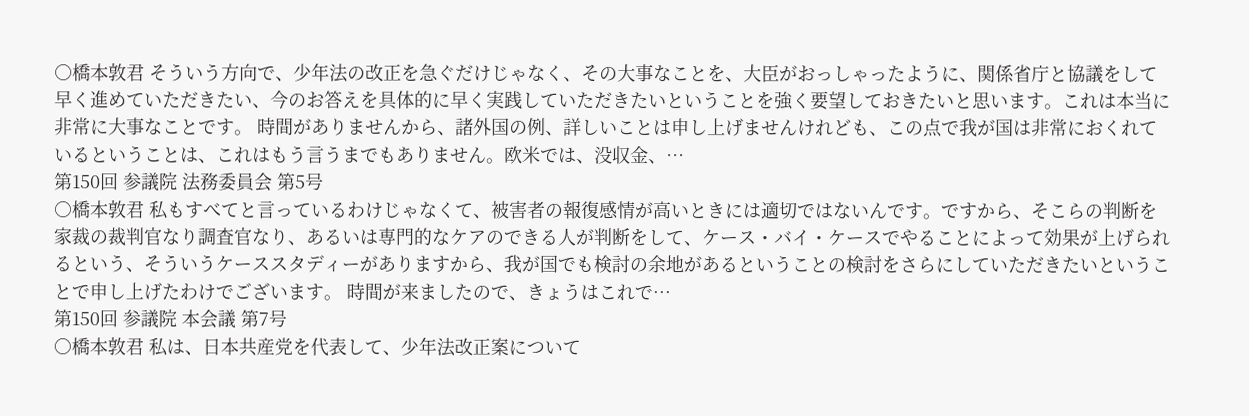○橋本敦君 そういう方向で、少年法の改正を急ぐだけじゃなく、その大事なことを、大臣がおっしゃったように、関係省庁と協議をして早く進めていただきたい、今のお答えを具体的に早く実践していただきたいということを強く要望しておきたいと思います。これは本当に非常に大事なことです。 時間がありませんから、諸外国の例、詳しいことは申し上げませんけれども、この点で我が国は非常におくれているということは、これはもう言うまでもありません。欧米では、没収金、…
第150回 参議院 法務委員会 第5号
○橋本敦君 私もすべてと言っているわけじゃなくて、被害者の報復感情が高いときには適切ではないんです。ですから、そこらの判断を家裁の裁判官なり調査官なり、あるいは専門的なケアのできる人が判断をして、ケース・バイ・ケースでやることによって効果が上げられるという、そういうケーススタディーがありますから、我が国でも検討の余地があるということの検討をさらにしていただきたいということで申し上げたわけでございます。 時間が来ましたので、きょうはこれで…
第150回 参議院 本会議 第7号
○橋本敦君 私は、日本共産党を代表して、少年法改正案について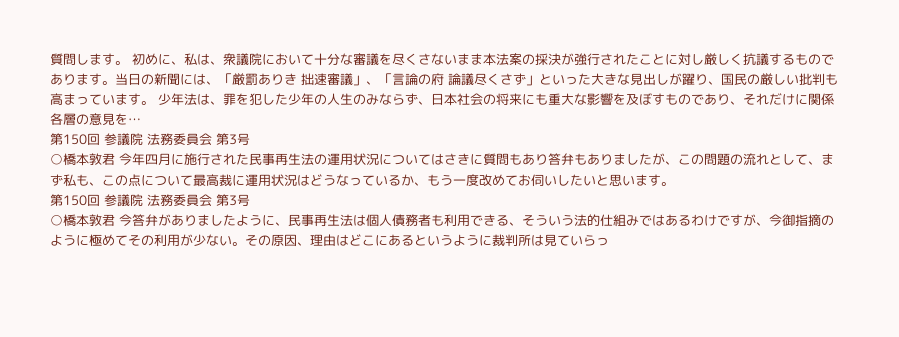質問します。 初めに、私は、衆議院において十分な審議を尽くさないまま本法案の採決が強行されたことに対し厳しく抗議するものであります。当日の新聞には、「厳罰ありき 拙速審議」、「言論の府 論議尽くさず」といった大きな見出しが躍り、国民の厳しい批判も高まっています。 少年法は、罪を犯した少年の人生のみならず、日本社会の将来にも重大な影響を及ぼすものであり、それだけに関係各層の意見を…
第150回 参議院 法務委員会 第3号
○橋本敦君 今年四月に施行された民事再生法の運用状況についてはさきに質問もあり答弁もありましたが、この問題の流れとして、まず私も、この点について最高裁に運用状況はどうなっているか、もう一度改めてお伺いしたいと思います。
第150回 参議院 法務委員会 第3号
○橋本敦君 今答弁がありましたように、民事再生法は個人債務者も利用できる、そういう法的仕組みではあるわけですが、今御指摘のように極めてその利用が少ない。その原因、理由はどこにあるというように裁判所は見ていらっ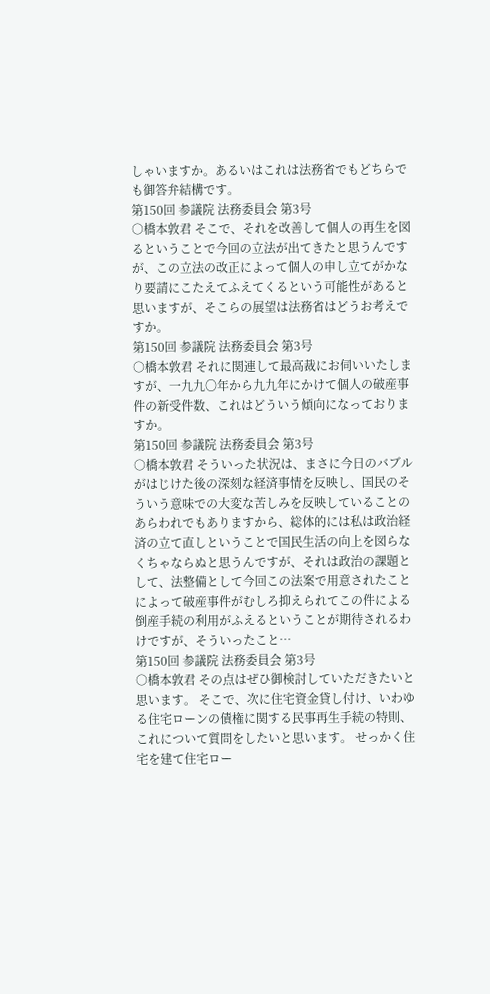しゃいますか。あるいはこれは法務省でもどちらでも御答弁結構です。
第150回 参議院 法務委員会 第3号
○橋本敦君 そこで、それを改善して個人の再生を図るということで今回の立法が出てきたと思うんですが、この立法の改正によって個人の申し立てがかなり要請にこたえてふえてくるという可能性があると思いますが、そこらの展望は法務省はどうお考えですか。
第150回 参議院 法務委員会 第3号
○橋本敦君 それに関連して最高裁にお伺いいたしますが、一九九〇年から九九年にかけて個人の破産事件の新受件数、これはどういう傾向になっておりますか。
第150回 参議院 法務委員会 第3号
○橋本敦君 そういった状況は、まさに今日のバブルがはじけた後の深刻な経済事情を反映し、国民のそういう意味での大変な苦しみを反映していることのあらわれでもありますから、総体的には私は政治経済の立て直しということで国民生活の向上を図らなくちゃならぬと思うんですが、それは政治の課題として、法整備として今回この法案で用意されたことによって破産事件がむしろ抑えられてこの件による倒産手続の利用がふえるということが期待されるわけですが、そういったこと…
第150回 参議院 法務委員会 第3号
○橋本敦君 その点はぜひ御検討していただきたいと思います。 そこで、次に住宅資金貸し付け、いわゆる住宅ローンの債権に関する民事再生手続の特則、これについて質問をしたいと思います。 せっかく住宅を建て住宅ロー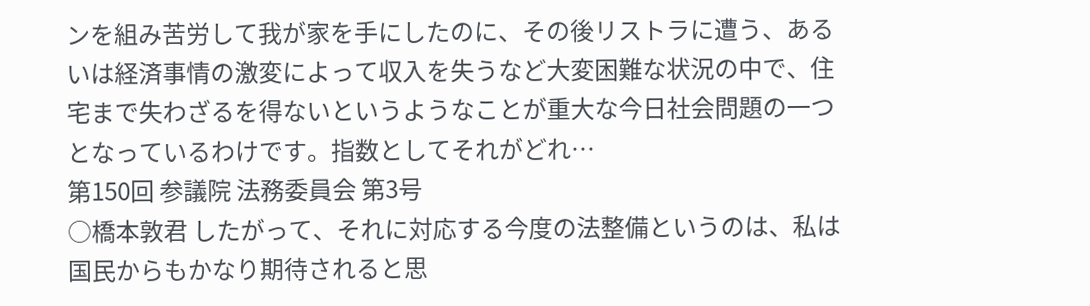ンを組み苦労して我が家を手にしたのに、その後リストラに遭う、あるいは経済事情の激変によって収入を失うなど大変困難な状況の中で、住宅まで失わざるを得ないというようなことが重大な今日社会問題の一つとなっているわけです。指数としてそれがどれ…
第150回 参議院 法務委員会 第3号
○橋本敦君 したがって、それに対応する今度の法整備というのは、私は国民からもかなり期待されると思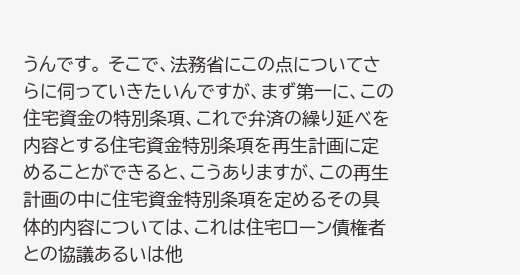うんです。 そこで、法務省にこの点についてさらに伺っていきたいんですが、まず第一に、この住宅資金の特別条項、これで弁済の繰り延べを内容とする住宅資金特別条項を再生計画に定めることができると、こうありますが、この再生計画の中に住宅資金特別条項を定めるその具体的内容については、これは住宅ローン債権者との協議あるいは他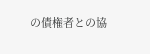の債権者との協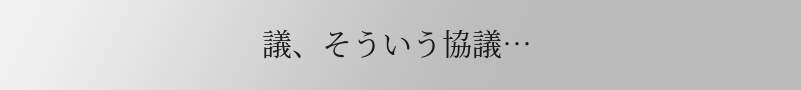議、そういう協議…